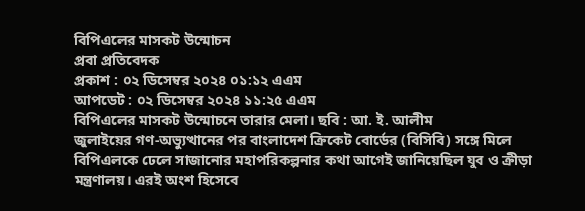বিপিএলের মাসকট উন্মোচন
প্রবা প্রতিবেদক
প্রকাশ : ০২ ডিসেম্বর ২০২৪ ০১:১২ এএম
আপডেট : ০২ ডিসেম্বর ২০২৪ ১১:২৫ এএম
বিপিএলের মাসকট উন্মোচনে তারার মেলা। ছবি : আ. ই. আলীম
জুলাইয়ের গণ-অভ্যুত্থানের পর বাংলাদেশ ক্রিকেট বোর্ডের (বিসিবি) সঙ্গে মিলে বিপিএলকে ঢেলে সাজানোর মহাপরিকল্পনার কথা আগেই জানিয়েছিল যুব ও ক্রীড়া মন্ত্রণালয়। এরই অংশ হিসেবে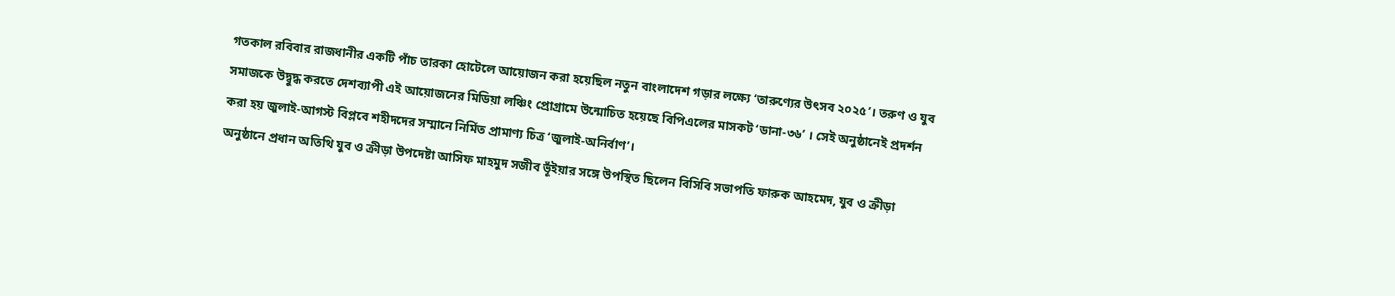গতকাল রবিবার রাজধানীর একটি পাঁচ তারকা হোটেলে আয়োজন করা হয়েছিল নতুন বাংলাদেশ গড়ার লক্ষ্যে ‘তারুণ্যের উৎসব ২০২৫’। তরুণ ও যুব সমাজকে উদ্বুদ্ধ করতে দেশব্যাপী এই আয়োজনের মিডিয়া লঞ্চিং প্রোগ্রামে উন্মোচিত হয়েছে বিপিএলের মাসকট ‘ডানা-৩৬’ । সেই অনুষ্ঠানেই প্রদর্শন করা হয় জুলাই-আগস্ট বিপ্লবে শহীদদের সম্মানে নির্মিত প্রামাণ্য চিত্র ‘জুলাই-অনির্বাণ’।
অনুষ্ঠানে প্রধান অতিথি যুব ও ক্রীড়া উপদেষ্টা আসিফ মাহমুদ সজীব ভূঁইয়ার সঙ্গে উপস্থিত ছিলেন বিসিবি সভাপতি ফারুক আহমেদ, যুব ও ক্রীড়া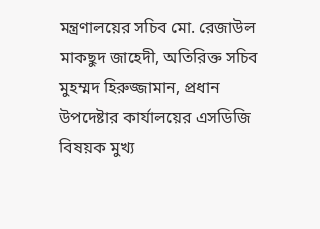মন্ত্রণালয়ের সচিব মো. রেজাউল মাকছুদ জাহেদী, অতিরিক্ত সচিব মুহম্মদ হিরুজ্জামান, প্রধান উপদেষ্টার কার্যালয়ের এসডিজি বিষয়ক মুখ্য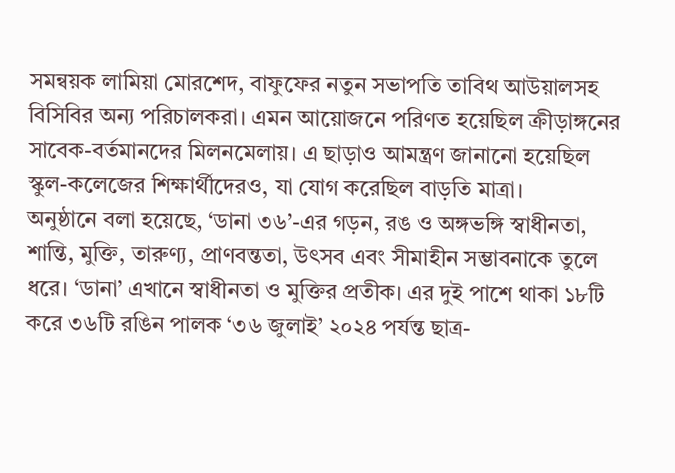সমন্বয়ক লামিয়া মোরশেদ, বাফুফের নতুন সভাপতি তাবিথ আউয়ালসহ বিসিবির অন্য পরিচালকরা। এমন আয়োজনে পরিণত হয়েছিল ক্রীড়াঙ্গনের সাবেক-বর্তমানদের মিলনমেলায়। এ ছাড়াও আমন্ত্রণ জানানো হয়েছিল স্কুল-কলেজের শিক্ষার্থীদেরও, যা যোগ করেছিল বাড়তি মাত্রা।
অনুষ্ঠানে বলা হয়েছে, ‘ডানা ৩৬’-এর গড়ন, রঙ ও অঙ্গভঙ্গি স্বাধীনতা, শান্তি, মুক্তি, তারুণ্য, প্রাণবন্ততা, উৎসব এবং সীমাহীন সম্ভাবনাকে তুলে ধরে। ‘ডানা’ এখানে স্বাধীনতা ও মুক্তির প্রতীক। এর দুই পাশে থাকা ১৮টি করে ৩৬টি রঙিন পালক ‘৩৬ জুলাই’ ২০২৪ পর্যন্ত ছাত্র-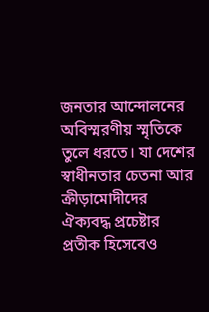জনতার আন্দোলনের অবিস্মরণীয় স্মৃতিকে তুলে ধরতে। যা দেশের স্বাধীনতার চেতনা আর ক্রীড়ামোদীদের ঐক্যবদ্ধ প্রচেষ্টার প্রতীক হিসেবেও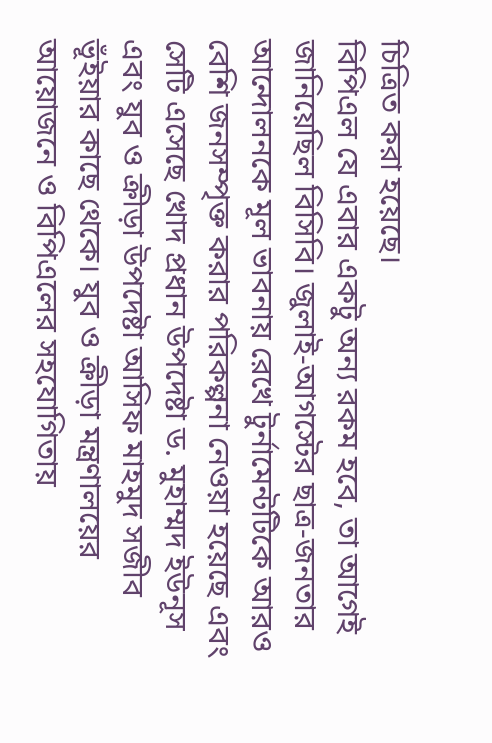চিত্রিত করা হয়েছে।
বিপিএল যে এবার একটু অন্য রকম হবে, তা আগেই জানিয়েছিল বিসিবি। জুলাই-আগস্টের ছাত্র-জনতার আন্দোলনকে মূল ভাবনায় রেখে টুর্নামেন্টটিকে আরও বেশি জনসম্পৃক্ত করার পরিকল্পনা নেওয়া হয়েছে এবং সেটি এসেছে খোদ প্রধান উপদেষ্টা ড. মুহাম্মদ ইউনূস এবং যুব ও ক্রীড়া উপদেষ্টা আসিফ মাহমুদ সজীব ভূঁইয়ার কাছে থেকে। যুব ও ক্রীড়া মন্ত্রণালয়ের আয়োজনে ও বিপিএলের সহযোগিতায়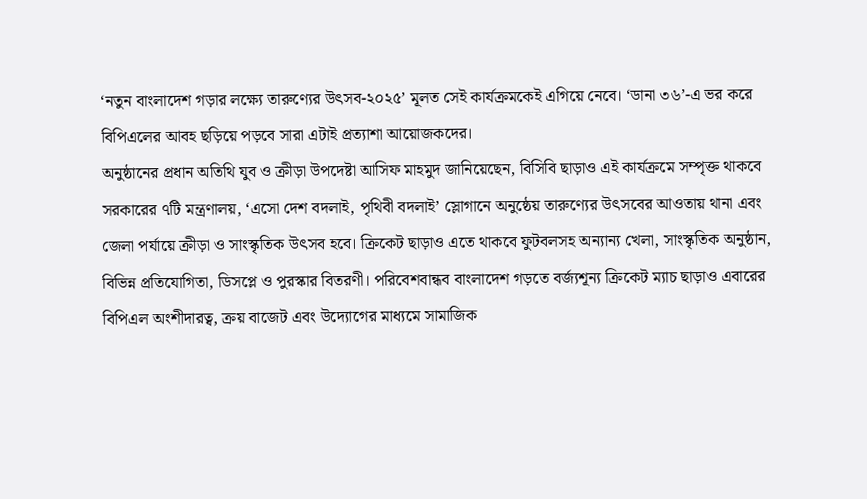‘নতুন বাংলাদেশ গড়ার লক্ষ্যে তারুণ্যের উৎসব-২০২৫’ মূলত সেই কার্যক্রমকেই এগিয়ে নেবে। ‘ডানা ৩৬’-এ ভর করে বিপিএলের আবহ ছড়িয়ে পড়বে সারা এটাই প্রত্যাশা আয়োজকদের।
অনুষ্ঠানের প্রধান অতিথি যুব ও ক্রীড়া উপদেষ্টা আসিফ মাহমুদ জানিয়েছেন, বিসিবি ছাড়াও এই কার্যক্রমে সম্পৃক্ত থাকবে সরকারের ৭টি মন্ত্রণালয়, ‘এসো দেশ বদলাই, পৃথিবী বদলাই’ স্লোগানে অনুষ্ঠেয় তারুণ্যের উৎসবের আওতায় থানা এবং জেলা পর্যায়ে ক্রীড়া ও সাংস্কৃতিক উৎসব হবে। ক্রিকেট ছাড়াও এতে থাকবে ফুটবলসহ অন্যান্য খেলা, সাংস্কৃতিক অনুষ্ঠান, বিভিন্ন প্রতিযোগিতা, ডিসপ্লে ও পুরস্কার বিতরণী। পরিবেশবান্ধব বাংলাদেশ গড়তে বর্জ্যশূন্য ক্রিকেট ম্যাচ ছাড়াও এবারের বিপিএল অংশীদারত্ব, ক্রয় বাজেট এবং উদ্যোগের মাধ্যমে সামাজিক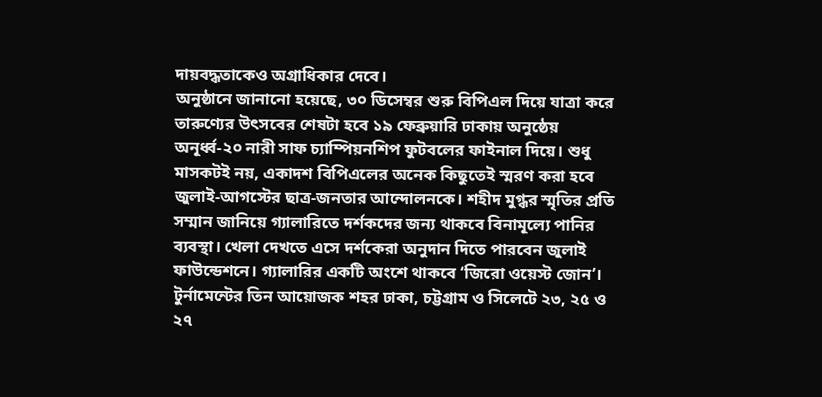দায়বদ্ধতাকেও অগ্রাধিকার দেবে।
অনুষ্ঠানে জানানো হয়েছে, ৩০ ডিসেম্বর শুরু বিপিএল দিয়ে যাত্রা করে তারুণ্যের উৎসবের শেষটা হবে ১৯ ফেব্রুয়ারি ঢাকায় অনুষ্ঠেয় অনূর্ধ্ব-২০ নারী সাফ চ্যাম্পিয়নশিপ ফুটবলের ফাইনাল দিয়ে। শুধু মাসকটই নয়, একাদশ বিপিএলের অনেক কিছুতেই স্মরণ করা হবে জুলাই-আগস্টের ছাত্র-জনতার আন্দোলনকে। শহীদ মুগ্ধর স্মৃতির প্রতি সম্মান জানিয়ে গ্যালারিতে দর্শকদের জন্য থাকবে বিনামূল্যে পানির ব্যবস্থা। খেলা দেখতে এসে দর্শকেরা অনুদান দিতে পারবেন জুলাই ফাউন্ডেশনে। গ্যালারির একটি অংশে থাকবে ‘জিরো ওয়েস্ট জোন’। টুর্নামেন্টের তিন আয়োজক শহর ঢাকা, চট্টগ্রাম ও সিলেটে ২৩, ২৫ ও ২৭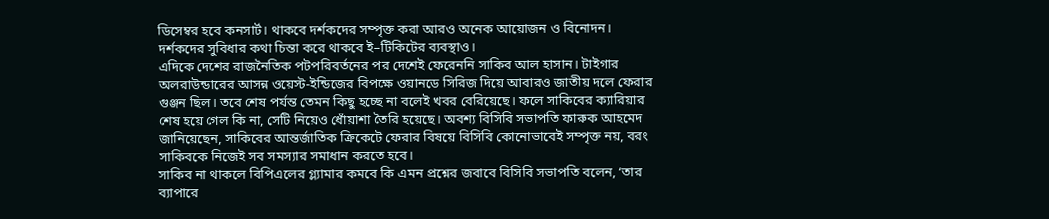ডিসেম্বর হবে কনসার্ট। থাকবে দর্শকদের সম্পৃক্ত করা আরও অনেক আয়োজন ও বিনোদন। দর্শকদের সুবিধার কথা চিন্তা করে থাকবে ই–টিকিটের ব্যবস্থাও।
এদিকে দেশের রাজনৈতিক পটপরিবর্তনের পর দেশেই ফেরেননি সাকিব আল হাসান। টাইগার অলরাউন্ডারের আসন্ন ওয়েস্ট-ইন্ডিজের বিপক্ষে ওয়ানডে সিরিজ দিয়ে আবারও জাতীয় দলে ফেরার গুঞ্জন ছিল। তবে শেষ পর্যন্ত তেমন কিছু হচ্ছে না বলেই খবর বেরিয়েছে। ফলে সাকিবের ক্যারিয়ার শেষ হয়ে গেল কি না, সেটি নিয়েও ধোঁয়াশা তৈরি হয়েছে। অবশ্য বিসিবি সভাপতি ফারুক আহমেদ জানিয়েছেন, সাকিবের আন্তর্জাতিক ক্রিকেটে ফেরার বিষয়ে বিসিবি কোনোভাবেই সম্পৃক্ত নয়, বরং সাকিবকে নিজেই সব সমস্যার সমাধান করতে হবে।
সাকিব না থাকলে বিপিএলের গ্ল্যামার কমবে কি এমন প্রশ্নের জবাবে বিসিবি সভাপতি বলেন, ‘তার ব্যাপারে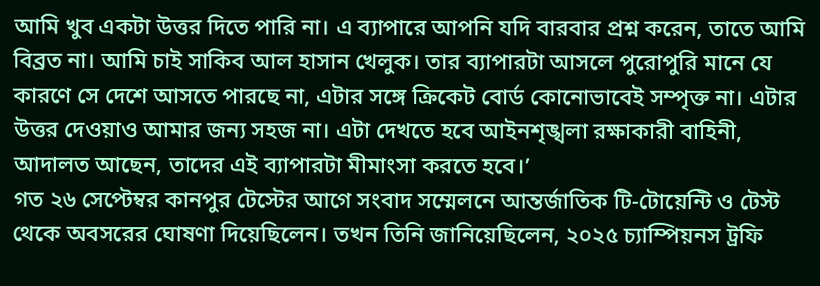আমি খুব একটা উত্তর দিতে পারি না। এ ব্যাপারে আপনি যদি বারবার প্রশ্ন করেন, তাতে আমি বিব্রত না। আমি চাই সাকিব আল হাসান খেলুক। তার ব্যাপারটা আসলে পুরোপুরি মানে যে কারণে সে দেশে আসতে পারছে না, এটার সঙ্গে ক্রিকেট বোর্ড কোনোভাবেই সম্পৃক্ত না। এটার উত্তর দেওয়াও আমার জন্য সহজ না। এটা দেখতে হবে আইনশৃঙ্খলা রক্ষাকারী বাহিনী, আদালত আছেন, তাদের এই ব্যাপারটা মীমাংসা করতে হবে।’
গত ২৬ সেপ্টেম্বর কানপুর টেস্টের আগে সংবাদ সম্মেলনে আন্তর্জাতিক টি-টোয়েন্টি ও টেস্ট থেকে অবসরের ঘোষণা দিয়েছিলেন। তখন তিনি জানিয়েছিলেন, ২০২৫ চ্যাম্পিয়নস ট্রফি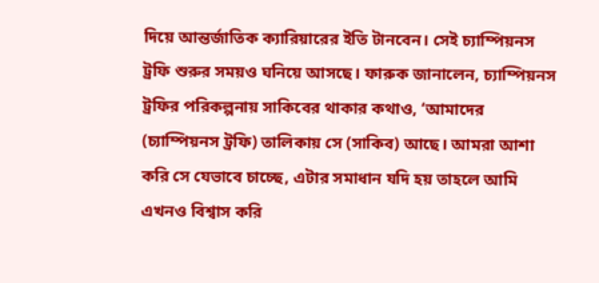দিয়ে আন্তর্জাতিক ক্যারিয়ারের ইতি টানবেন। সেই চ্যাম্পিয়নস ট্রফি শুরুর সময়ও ঘনিয়ে আসছে। ফারুক জানালেন, চ্যাম্পিয়নস ট্রফির পরিকল্পনায় সাকিবের থাকার কথাও, ‘আমাদের (চ্যাম্পিয়নস ট্রফি) তালিকায় সে (সাকিব) আছে। আমরা আশা করি সে যেভাবে চাচ্ছে, এটার সমাধান যদি হয় তাহলে আমি এখনও বিশ্বাস করি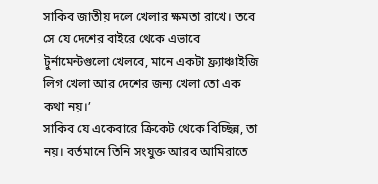সাকিব জাতীয় দলে খেলার ক্ষমতা রাখে। তবে সে যে দেশের বাইরে থেকে এভাবে টুর্নামেন্টগুলো খেলবে, মানে একটা ফ্র্যাঞ্চাইজি লিগ খেলা আর দেশের জন্য খেলা তো এক কথা নয়।’
সাকিব যে একেবারে ক্রিকেট থেকে বিচ্ছিন্ন, তা নয়। বর্তমানে তিনি সংযুক্ত আরব আমিরাতে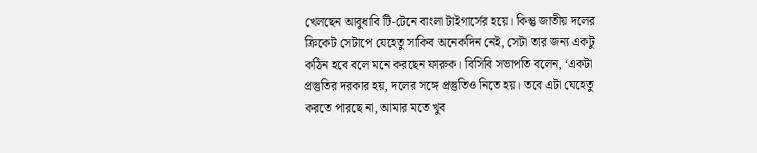খেলছেন আবুধাবি টি-টেনে বাংলা টাইগার্সের হয়ে। কিন্তু জাতীয় দলের ক্রিকেট সেটাপে যেহেতু সাকিব অনেকদিন নেই, সেটা তার জন্য একটু কঠিন হবে বলে মনে করছেন ফারুক। বিসিবি সভাপতি বলেন, ‘একটা প্রস্তুতির দরকার হয়, দলের সঙ্গে প্রস্তুতিও নিতে হয়। তবে এটা যেহেতু করতে পারছে না, আমার মতে খুব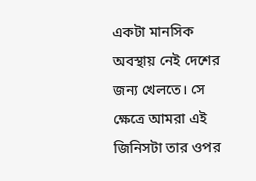একটা মানসিক অবস্থায় নেই দেশের জন্য খেলতে। সে ক্ষেত্রে আমরা এই জিনিসটা তার ওপর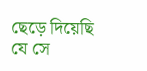ছেড়ে দিয়েছি যে সে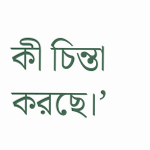কী চিন্তা করছে।’